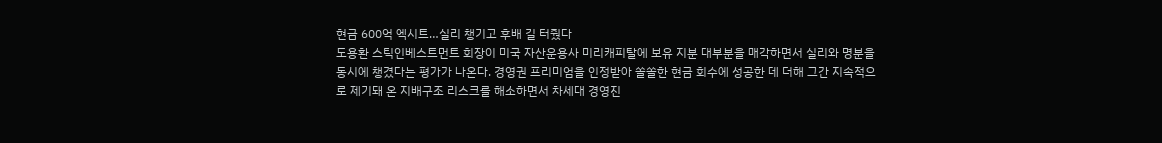현금 600억 엑시트…실리 챙기고 후배 길 터줬다
도용환 스틱인베스트먼트 회장이 미국 자산운용사 미리캐피탈에 보유 지분 대부분을 매각하면서 실리와 명분을 동시에 챙겼다는 평가가 나온다. 경영권 프리미엄을 인정받아 쏠쏠한 현금 회수에 성공한 데 더해 그간 지속적으로 제기돼 온 지배구조 리스크를 해소하면서 차세대 경영진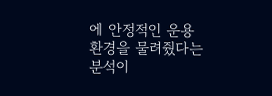에 안정적인 운용 환경을 물려줬다는 분석이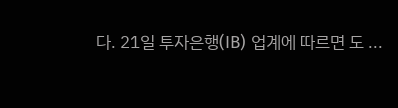다. 21일 투자은행(IB) 업계에 따르면 도 ...